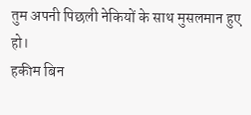तुम अपनी पिछली नेकियों के साथ मुसलमान हुए हो।
हकीम बिन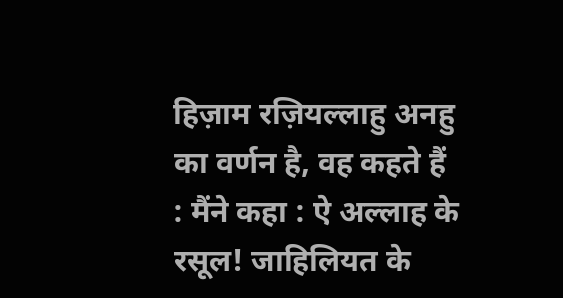हिज़ाम रज़ियल्लाहु अनहु का वर्णन है, वह कहते हैं : मैंने कहा : ऐ अल्लाह के रसूल! जाहिलियत के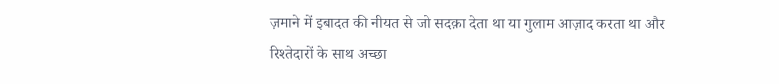ज़माने में इबादत की नीयत से जो सदक़ा देता था या गुलाम आज़ाद करता था और रिश्तेदारों के साथ अच्छा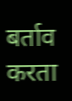बर्ताव करता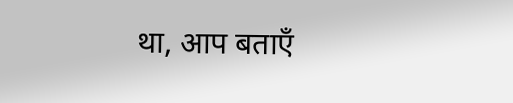था, आप बताएँ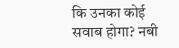कि उनका कोई सवाब होगा? नबी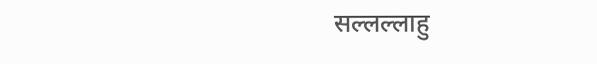सल्लल्लाहु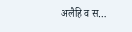अलैहि व स…